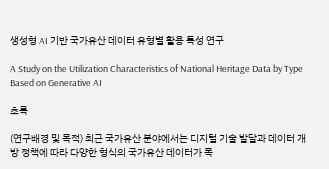생성형 AI 기반 국가유산 데이터 유형별 활용 특성 연구

A Study on the Utilization Characteristics of National Heritage Data by Type Based on Generative AI

초록

(연구배경 및 목적) 최근 국가유산 분야에서는 디지털 기술 발달과 데이터 개방 정책에 따라 다양한 형식의 국가유산 데이터가 폭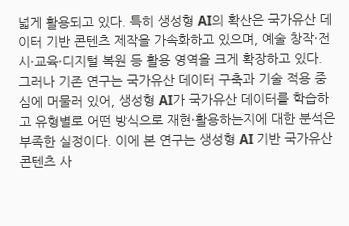넓게 활용되고 있다. 특히 생성형 AI의 확산은 국가유산 데이터 기반 콘텐츠 제작을 가속화하고 있으며, 예술 창작·전시·교육·디지털 복원 등 활용 영역을 크게 확장하고 있다. 그러나 기존 연구는 국가유산 데이터 구축과 기술 적용 중심에 머물러 있어, 생성형 AI가 국가유산 데이터를 학습하고 유형별로 어떤 방식으로 재현·활용하는지에 대한 분석은 부족한 실정이다. 이에 본 연구는 생성형 AI 기반 국가유산 콘텐츠 사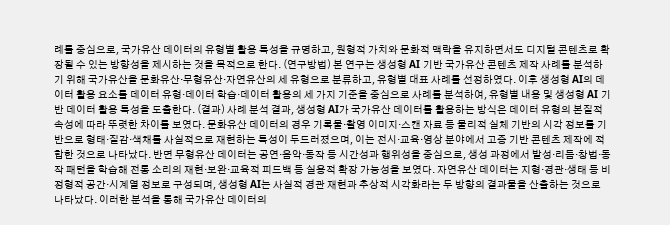례를 중심으로, 국가유산 데이터의 유형별 활용 특성을 규명하고, 원형적 가치와 문화적 맥락을 유지하면서도 디지털 콘텐츠로 확장될 수 있는 방향성을 제시하는 것을 목적으로 한다. (연구방법) 본 연구는 생성형 AI 기반 국가유산 콘텐츠 제작 사례를 분석하기 위해 국가유산을 문화유산·무형유산·자연유산의 세 유형으로 분류하고, 유형별 대표 사례를 선정하였다. 이후 생성형 AI의 데이터 활용 요소를 데이터 유형·데이터 학습·데이터 활용의 세 가지 기준을 중심으로 사례를 분석하여, 유형별 내용 및 생성형 AI 기반 데이터 활용 특성을 도출한다. (결과) 사례 분석 결과, 생성형 AI가 국가유산 데이터를 활용하는 방식은 데이터 유형의 본질적 속성에 따라 뚜렷한 차이를 보였다. 문화유산 데이터의 경우 기록물·촬영 이미지·스캔 자료 등 물리적 실체 기반의 시각 정보를 기반으로 형태·질감·색채를 사실적으로 재현하는 특성이 두드러졌으며, 이는 전시·교육·영상 분야에서 고증 기반 콘텐츠 제작에 적합한 것으로 나타났다. 반면 무형유산 데이터는 공연·음악·동작 등 시간성과 행위성을 중심으로, 생성 과정에서 발성·리듬·창법·동작 패턴을 학습해 전통 소리의 재현·보완·교육적 피드백 등 실용적 확장 가능성을 보였다. 자연유산 데이터는 지형·경관·생태 등 비정형적 공간·시계열 정보로 구성되며, 생성형 AI는 사실적 경관 재현과 추상적 시각화라는 두 방향의 결과물을 산출하는 것으로 나타났다. 이러한 분석을 통해 국가유산 데이터의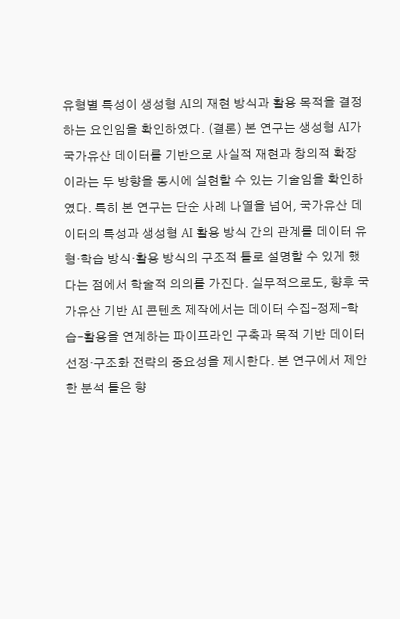유형별 특성이 생성형 AI의 재현 방식과 활용 목적을 결정하는 요인임을 확인하였다. (결론) 본 연구는 생성형 AI가 국가유산 데이터를 기반으로 사실적 재현과 창의적 확장이라는 두 방향을 동시에 실현할 수 있는 기술임을 확인하였다. 특히 본 연구는 단순 사례 나열을 넘어, 국가유산 데이터의 특성과 생성형 AI 활용 방식 간의 관계를 데이터 유형·학습 방식·활용 방식의 구조적 틀로 설명할 수 있게 했다는 점에서 학술적 의의를 가진다. 실무적으로도, 향후 국가유산 기반 AI 콘텐츠 제작에서는 데이터 수집–정제–학습–활용을 연계하는 파이프라인 구축과 목적 기반 데이터 선정·구조화 전략의 중요성을 제시한다. 본 연구에서 제안한 분석 틀은 향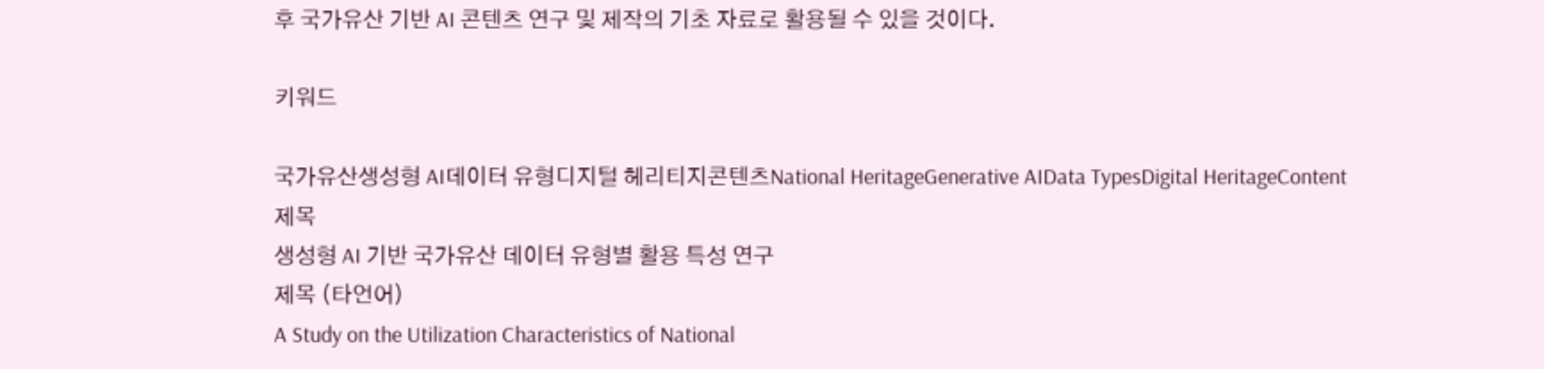후 국가유산 기반 AI 콘텐츠 연구 및 제작의 기초 자료로 활용될 수 있을 것이다.

키워드

국가유산생성형 AI데이터 유형디지털 헤리티지콘텐츠National HeritageGenerative AIData TypesDigital HeritageContent
제목
생성형 AI 기반 국가유산 데이터 유형별 활용 특성 연구
제목 (타언어)
A Study on the Utilization Characteristics of National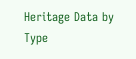Heritage Data by Type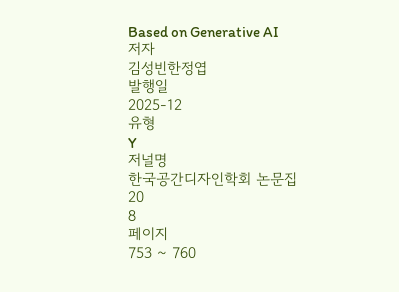Based on Generative AI
저자
김성빈한정엽
발행일
2025-12
유형
Y
저널명
한국공간디자인학회 논문집
20
8
페이지
753 ~ 760